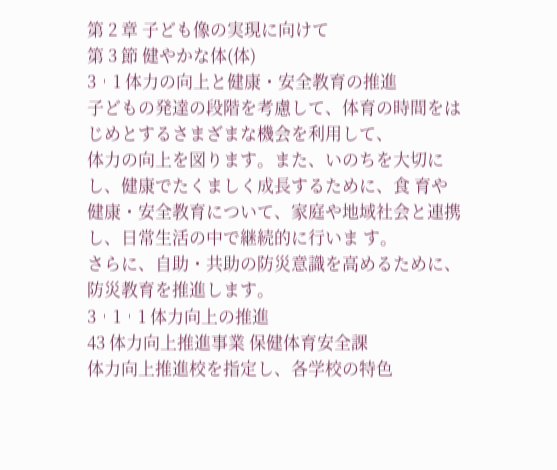第 2 章 子ども像の実現に向けて
第 3 節 健やかな体(体)
3︲1 体力の向上と健康・安全教育の推進
子どもの発達の段階を考慮して、体育の時間をはじめとするさまざまな機会を利用して、
体力の向上を図ります。また、いのちを大切にし、健康でたくましく成長するために、食 育や健康・安全教育について、家庭や地域社会と連携し、日常生活の中で継続的に行いま す。
さらに、自助・共助の防災意識を高めるために、防災教育を推進します。
3︲1︲1 体力向上の推進
43 体力向上推進事業 保健体育安全課
体力向上推進校を指定し、各学校の特色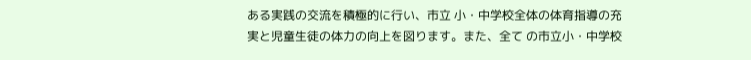ある実践の交流を積極的に行い、市立 小・中学校全体の体育指導の充実と児童生徒の体力の向上を図ります。また、全て の市立小・中学校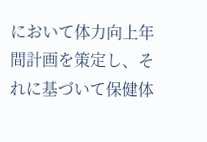において体力向上年間計画を策定し、それに基づいて保健体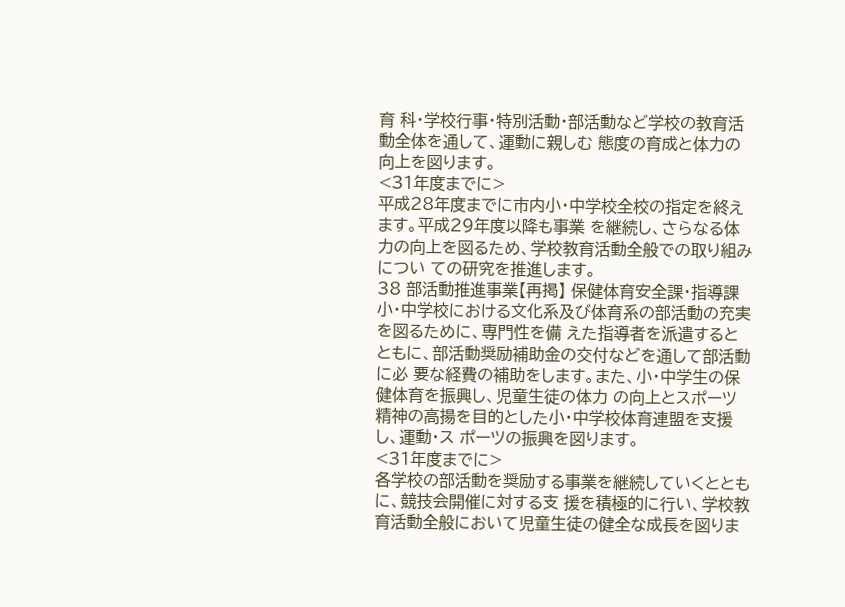育 科・学校行事・特別活動・部活動など学校の教育活動全体を通して、運動に親しむ 態度の育成と体力の向上を図ります。
<31年度までに>
平成28年度までに市内小・中学校全校の指定を終えます。平成29年度以降も事業 を継続し、さらなる体力の向上を図るため、学校教育活動全般での取り組みについ ての研究を推進します。
38 部活動推進事業【再掲】 保健体育安全課・指導課 小・中学校における文化系及び体育系の部活動の充実を図るために、専門性を備 えた指導者を派遣するとともに、部活動奨励補助金の交付などを通して部活動に必 要な経費の補助をします。また、小・中学生の保健体育を振興し、児童生徒の体力 の向上とスポーツ精神の高揚を目的とした小・中学校体育連盟を支援し、運動・ス ポーツの振興を図ります。
<31年度までに>
各学校の部活動を奨励する事業を継続していくとともに、競技会開催に対する支 援を積極的に行い、学校教育活動全般において児童生徒の健全な成長を図りま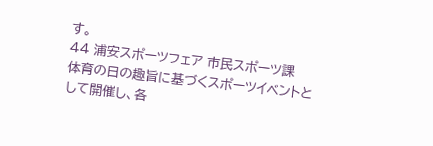す。
44 浦安スポーツフェア 市民スポーツ課
体育の日の趣旨に基づくスポーツイベントとして開催し、各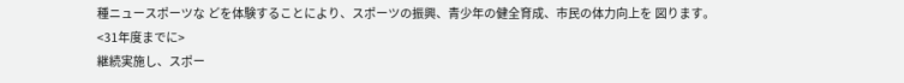種ニュースポーツな どを体験することにより、スポーツの振興、青少年の健全育成、市民の体力向上を 図ります。
<31年度までに>
継続実施し、スポー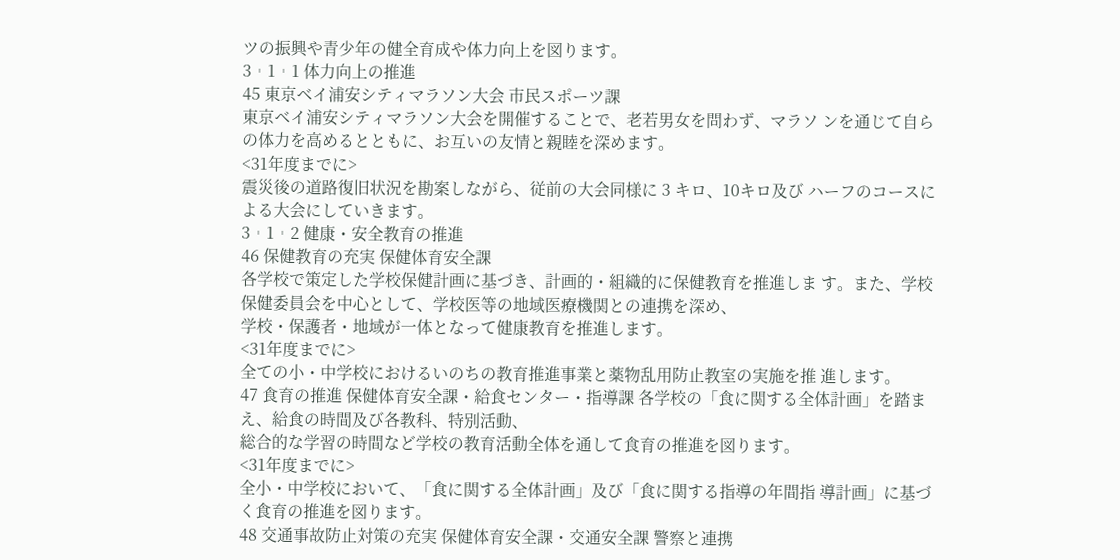ツの振興や青少年の健全育成や体力向上を図ります。
3︲1︲1 体力向上の推進
45 東京ベイ浦安シティマラソン大会 市民スポーツ課
東京ベイ浦安シティマラソン大会を開催することで、老若男女を問わず、マラソ ンを通じて自らの体力を高めるとともに、お互いの友情と親睦を深めます。
<31年度までに>
震災後の道路復旧状況を勘案しながら、従前の大会同様に 3 キロ、10キロ及び ハーフのコースによる大会にしていきます。
3︲1︲2 健康・安全教育の推進
46 保健教育の充実 保健体育安全課
各学校で策定した学校保健計画に基づき、計画的・組織的に保健教育を推進しま す。また、学校保健委員会を中心として、学校医等の地域医療機関との連携を深め、
学校・保護者・地域が一体となって健康教育を推進します。
<31年度までに>
全ての小・中学校におけるいのちの教育推進事業と薬物乱用防止教室の実施を推 進します。
47 食育の推進 保健体育安全課・給食センター・指導課 各学校の「食に関する全体計画」を踏まえ、給食の時間及び各教科、特別活動、
総合的な学習の時間など学校の教育活動全体を通して食育の推進を図ります。
<31年度までに>
全小・中学校において、「食に関する全体計画」及び「食に関する指導の年間指 導計画」に基づく食育の推進を図ります。
48 交通事故防止対策の充実 保健体育安全課・交通安全課 警察と連携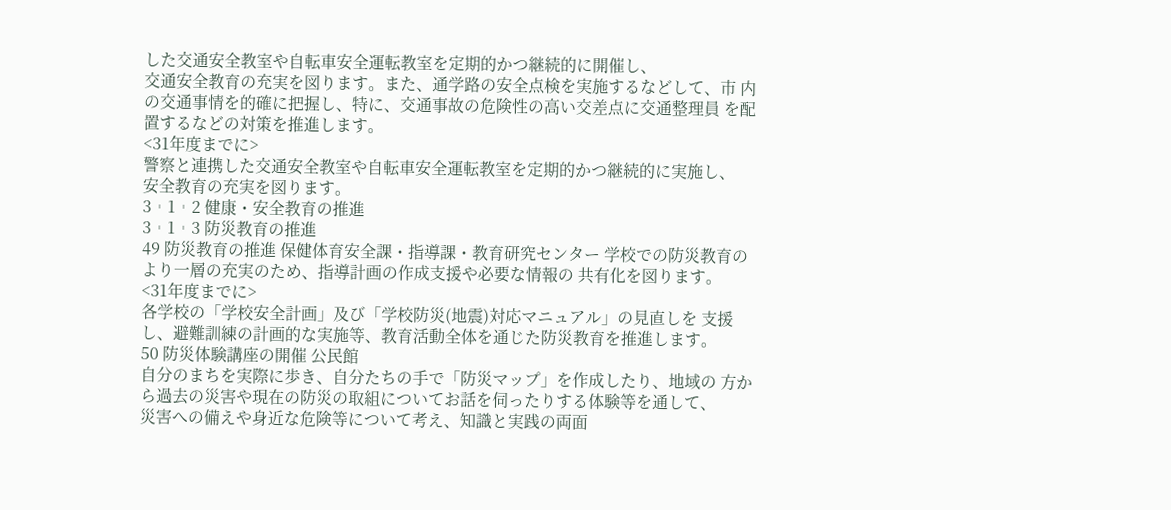した交通安全教室や自転車安全運転教室を定期的かつ継続的に開催し、
交通安全教育の充実を図ります。また、通学路の安全点検を実施するなどして、市 内の交通事情を的確に把握し、特に、交通事故の危険性の高い交差点に交通整理員 を配置するなどの対策を推進します。
<31年度までに>
警察と連携した交通安全教室や自転車安全運転教室を定期的かつ継続的に実施し、
安全教育の充実を図ります。
3︲1︲2 健康・安全教育の推進
3︲1︲3 防災教育の推進
49 防災教育の推進 保健体育安全課・指導課・教育研究センター 学校での防災教育のより一層の充実のため、指導計画の作成支援や必要な情報の 共有化を図ります。
<31年度までに>
各学校の「学校安全計画」及び「学校防災(地震)対応マニュアル」の見直しを 支援し、避難訓練の計画的な実施等、教育活動全体を通じた防災教育を推進します。
50 防災体験講座の開催 公民館
自分のまちを実際に歩き、自分たちの手で「防災マップ」を作成したり、地域の 方から過去の災害や現在の防災の取組についてお話を伺ったりする体験等を通して、
災害への備えや身近な危険等について考え、知識と実践の両面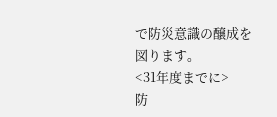で防災意識の醸成を 図ります。
<31年度までに>
防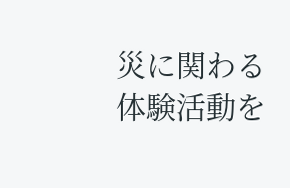災に関わる体験活動を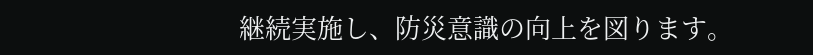継続実施し、防災意識の向上を図ります。